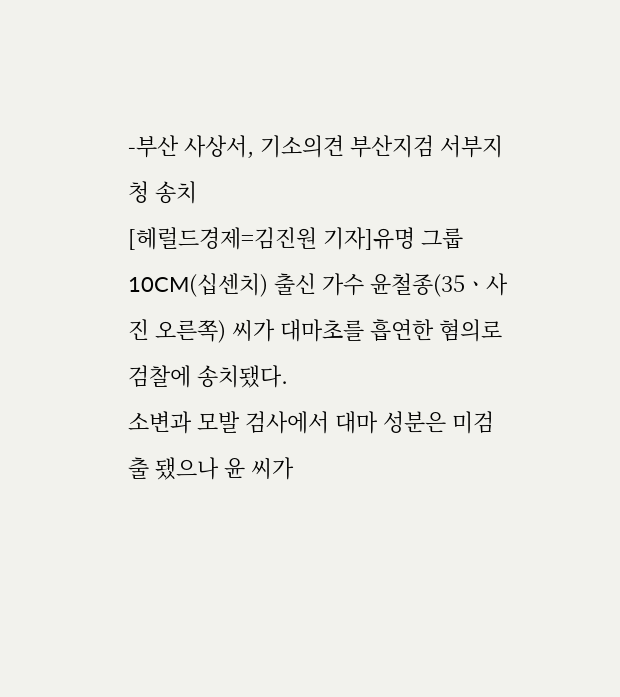-부산 사상서, 기소의견 부산지검 서부지청 송치
[헤럴드경제=김진원 기자]유명 그룹 10CM(십센치) 출신 가수 윤철종(35ㆍ사진 오른쪽) 씨가 대마초를 흡연한 혐의로 검찰에 송치됐다.
소변과 모발 검사에서 대마 성분은 미검출 됐으나 윤 씨가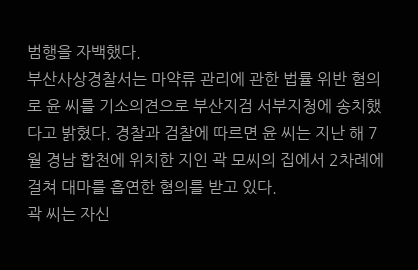범행을 자백했다.
부산사상경찰서는 마약류 관리에 관한 법률 위반 혐의로 윤 씨를 기소의견으로 부산지검 서부지청에 송치했다고 밝혔다. 경찰과 검찰에 따르면 윤 씨는 지난 해 7월 경남 합천에 위치한 지인 곽 모씨의 집에서 2차례에 걸쳐 대마를 흡연한 혐의를 받고 있다.
곽 씨는 자신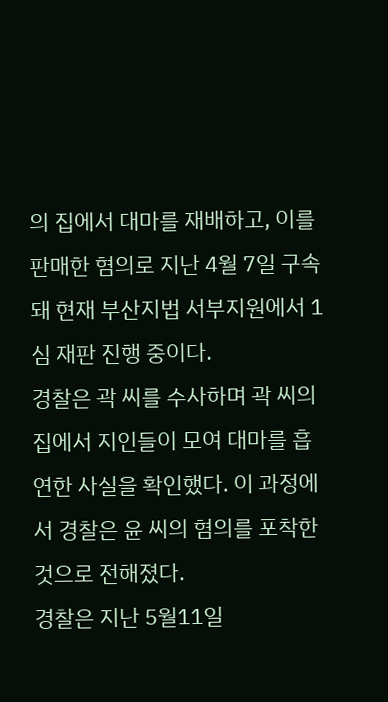의 집에서 대마를 재배하고, 이를 판매한 혐의로 지난 4월 7일 구속돼 현재 부산지법 서부지원에서 1심 재판 진행 중이다.
경찰은 곽 씨를 수사하며 곽 씨의 집에서 지인들이 모여 대마를 흡연한 사실을 확인했다. 이 과정에서 경찰은 윤 씨의 혐의를 포착한 것으로 전해졌다.
경찰은 지난 5월11일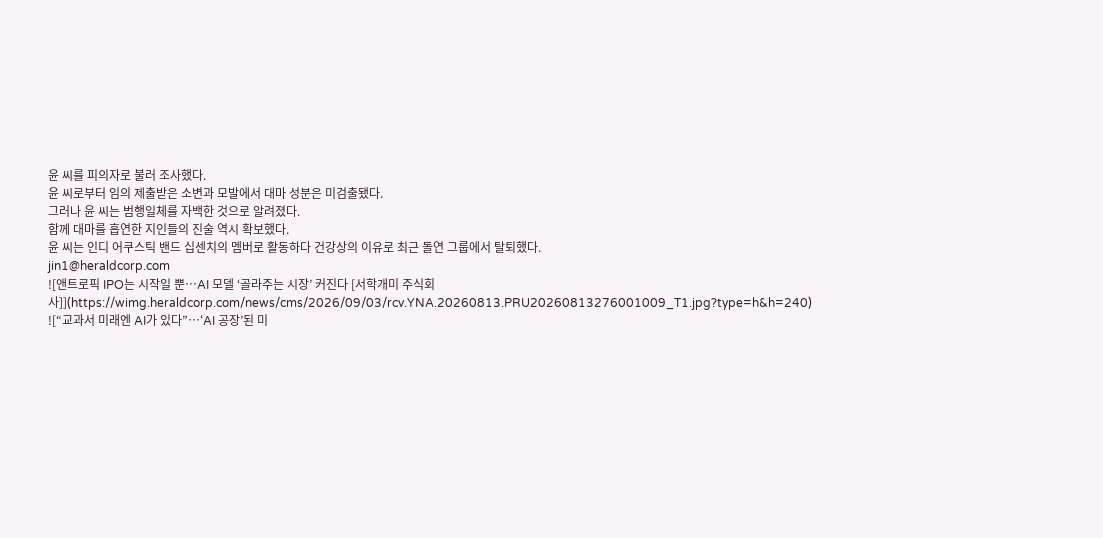윤 씨를 피의자로 불러 조사했다.
윤 씨로부터 임의 제출받은 소변과 모발에서 대마 성분은 미검출됐다.
그러나 윤 씨는 범행일체를 자백한 것으로 알려졌다.
함께 대마를 흡연한 지인들의 진술 역시 확보했다.
윤 씨는 인디 어쿠스틱 밴드 십센치의 멤버로 활동하다 건강상의 이유로 최근 돌연 그룹에서 탈퇴했다.
jin1@heraldcorp.com
![앤트로픽 IPO는 시작일 뿐…AI 모델 ‘골라주는 시장’ 커진다 [서학개미 주식회사]](https://wimg.heraldcorp.com/news/cms/2026/09/03/rcv.YNA.20260813.PRU20260813276001009_T1.jpg?type=h&h=240)
![“교과서 미래엔 AI가 있다”…‘AI 공장’된 미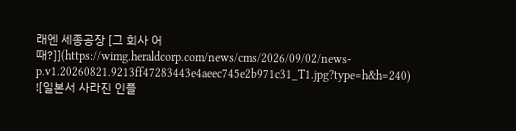래엔 세종공장 [그 회사 어때?]](https://wimg.heraldcorp.com/news/cms/2026/09/02/news-p.v1.20260821.9213ff47283443e4aeec745e2b971c31_T1.jpg?type=h&h=240)
![일본서 사라진 인플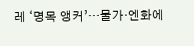레 ‘명목 앵커’…물가·엔화에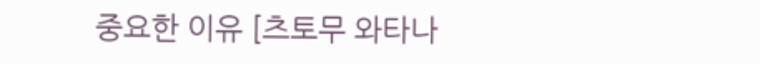중요한 이유 [츠토무 와타나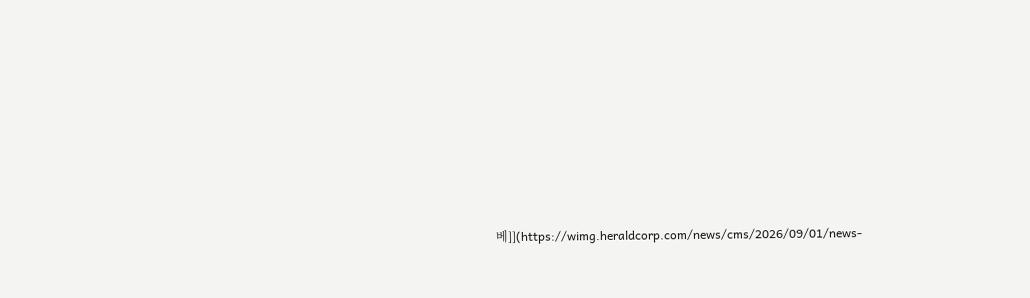베]](https://wimg.heraldcorp.com/news/cms/2026/09/01/news-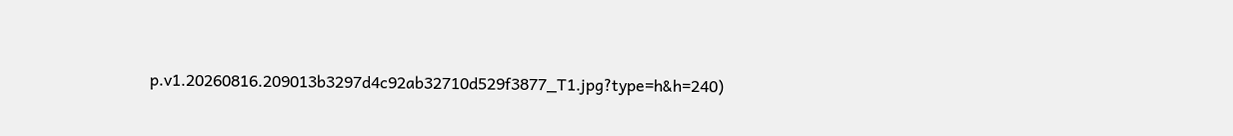p.v1.20260816.209013b3297d4c92ab32710d529f3877_T1.jpg?type=h&h=240)